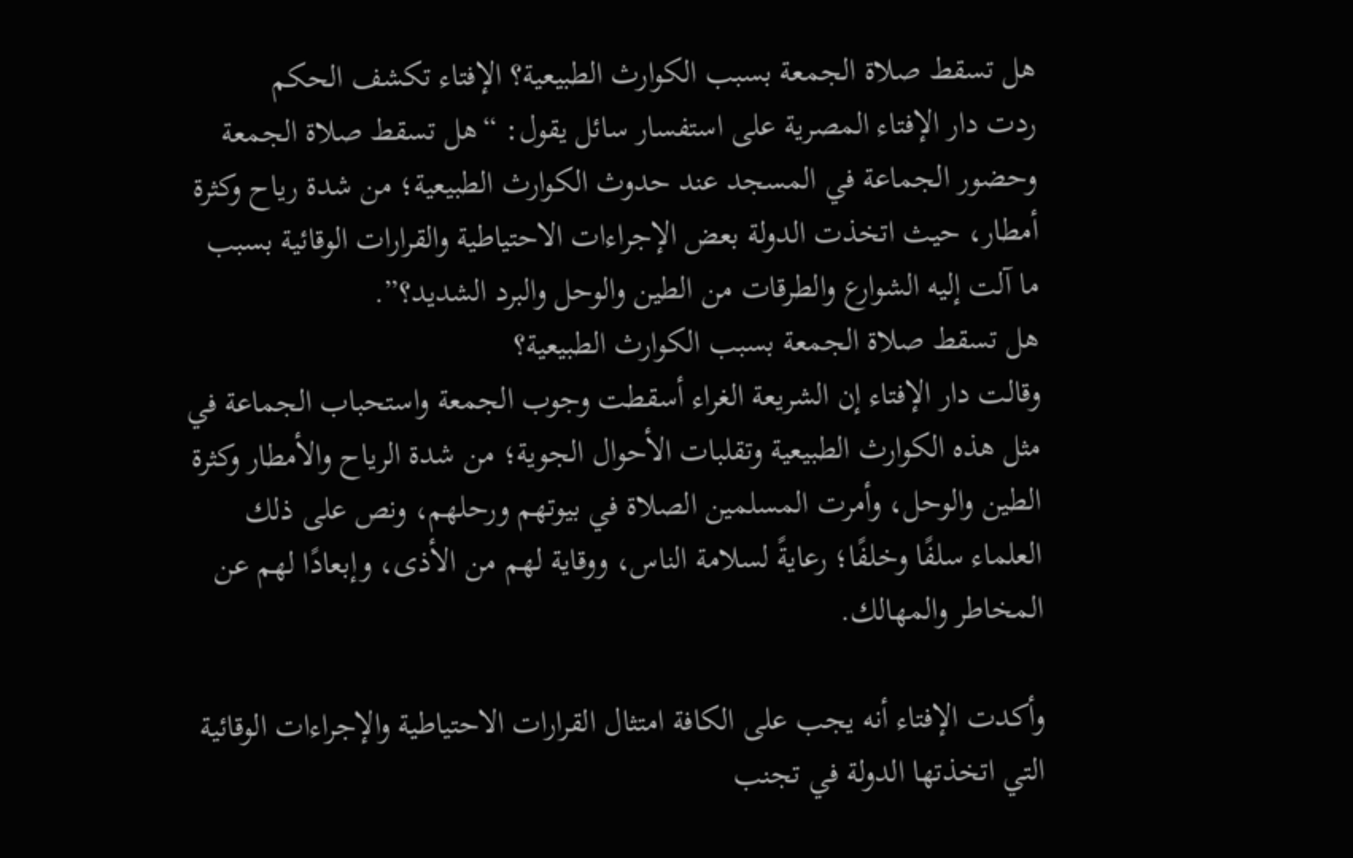هل تسقط صلاة الجمعة بسبب الكوارث الطبيعية؟ الإفتاء تكشف الحكم
ردت دار الإفتاء المصرية على استفسار سائل يقول: “هل تسقط صلاة الجمعة وحضور الجماعة في المسجد عند حدوث الكوارث الطبيعية؛ من شدة رياح وكثرة أمطار، حيث اتخذت الدولة بعض الإجراءات الاحتياطية والقرارات الوقائية بسبب ما آلت إليه الشوارع والطرقات من الطين والوحل والبرد الشديد؟”.
هل تسقط صلاة الجمعة بسبب الكوارث الطبيعية؟
وقالت دار الإفتاء إن الشريعة الغراء أسقطت وجوب الجمعة واستحباب الجماعة في مثل هذه الكوارث الطبيعية وتقلبات الأحوال الجوية؛ من شدة الرياح والأمطار وكثرة الطين والوحل، وأمرت المسلمين الصلاة في بيوتهم ورحلهم، ونص على ذلك العلماء سلفًا وخلفًا؛ رعايةً لسلامة الناس، ووقاية لهم من الأذى، وإبعادًا لهم عن المخاطر والمهالك.

وأكدت الإفتاء أنه يجب على الكافة امتثال القرارات الاحتياطية والإجراءات الوقائية التي اتخذتها الدولة في تجنب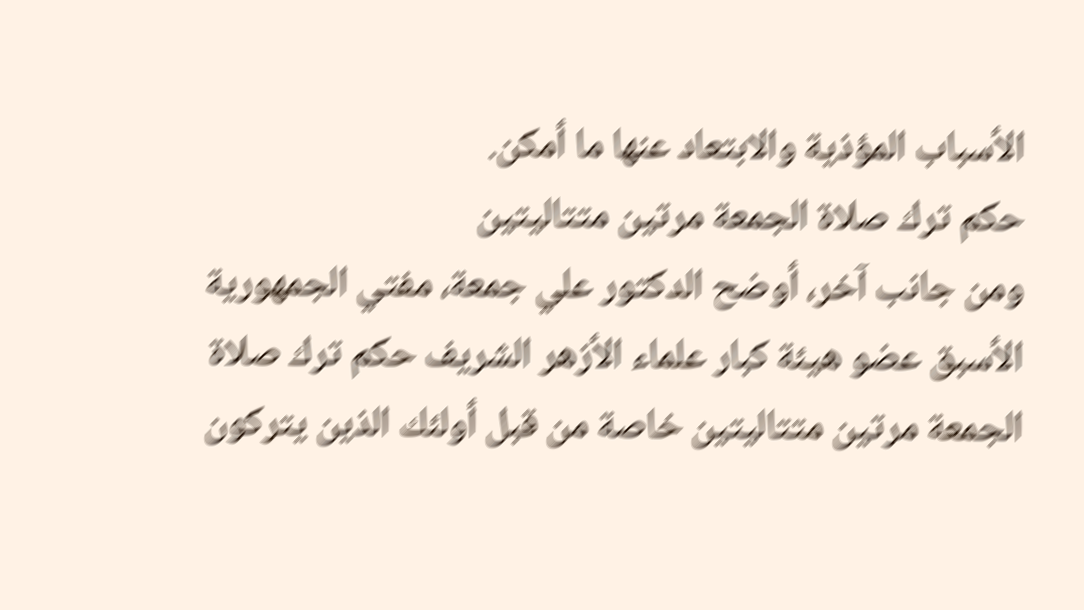الأسباب المؤذية والابتعاد عنها ما أمكن.
حكم ترك صلاة الجمعة مرتين متتاليتين
ومن جانب آخر، أوضح الدكتور علي جمعة، مفتي الجمهورية الأسبق عضو هيئة كبار علماء الأزهر الشريف حكم ترك صلاة الجمعة مرتين متتاليتين خاصة من قبل أولئك الذين يتركون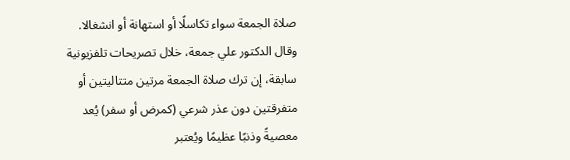صلاة الجمعة سواء تكاسلًا أو استهانة أو انشغالا.
وقال الدكتور علي جمعة، خلال تصريحات تلفزيونية سابقة، إن ترك صلاة الجمعة مرتين متتاليتين أو متفرقتين دون عذر شرعي (كمرض أو سفر) يُعد معصيةً وذنبًا عظيمًا ويُعتبر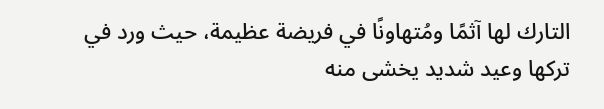التارك لها آثمًا ومُتهاونًا في فريضة عظيمة، حيث ورد في تركها وعيد شديد يخشى منه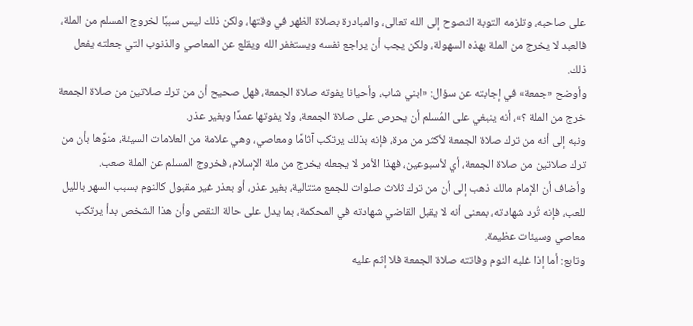على صاحبه، وتلزمه التوبة النصوح إلى الله تعالى، والمبادرة بصلاة الظهر في وقتها، ولكن ذلك ليس سببًا لخروج المسلم من الملة، فالعبد لا يخرج من الملة بهذه السهولة، ولكن يجب أن يراجع نفسه ويستغفر الله ويقلع عن المعاصي والذنوب التي جعلته يفعل ذلك.
وأوضح «جمعة» في إجابته عن سؤال: «ابني شاب، وأحيانا يفوته صلاة الجمعة، فهل صحيح أن من ترك صلاتين من صلاة الجمعة خرج من الملة ؟»، أنه ينبغي على المُسلم أن يحرص على صلاة الجمعة، ولا يفوتها عمدًا وبغير عذر.
ونبه إلى أنه من ترك صلاة الجمعة لأكثر من مرة، فإنه بذلك يرتكب آثامًا ومعاصي، وهي علامة من العلامات السيئة، منوًها بأن من ترك صلاتين من صلاة الجمعة، أي لأسبوعين، فهذا الأمر لا يجعله يخرج من ملة الإسلام، فخروج المسلم عن الملة صعب.
وأضاف أن الإمام مالك ذهب إلى أن من ترك ثلاث صلوات للجمع متتالية، بغير عذر، أو بعذر غير مقبول كالنوم بسبب السهر بالليل للعب، فإنه تُرد شهادته، بمعنى أنه لا يقبل القاضي شهادته في المحكمة، بما يدل على حالة النقص وأن هذا الشخص بدأ يرتكب معاصي وسيئات عظيمة.
وتابع: أما إذا غلبه النوم وفاتته صلاة الجمعة فلا إثم عليه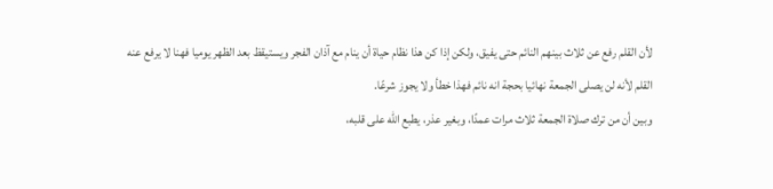لأن القلم رفع عن ثلاث بينهم النائم حتى يفيق، ولكن إذا كن هذا نظام حياة أن ينام مع آذان الفجر ويستيقظ بعد الظهر يوميا فهنا لا يرفع عنه القلم لأنه لن يصلى الجمعة نهائيا بحجة انه نائم فهذا خطأ ولا يجوز شرعًا.
وبين أن من ترك صلاة الجمعة ثلاث مرات عمدًا، وبغير عذر، يطبع الله على قلبه،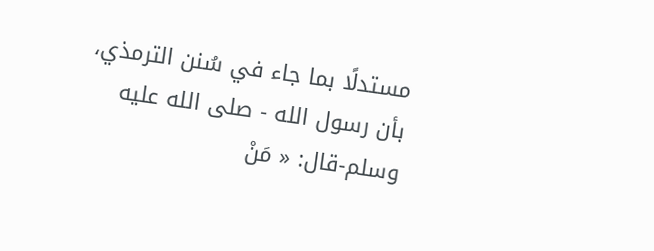مستدلًا بما جاء في سُنن الترمذي، بأن رسول الله - صلى الله عليه وسلم-قال: « مَنْ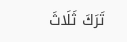تَرَكَ ثَلَاثَ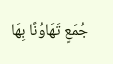جُمَعٍ تَهَاوُنًا بِهَا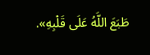طَبَعَ اللَّهُ عَلَى قَلْبِهِ».